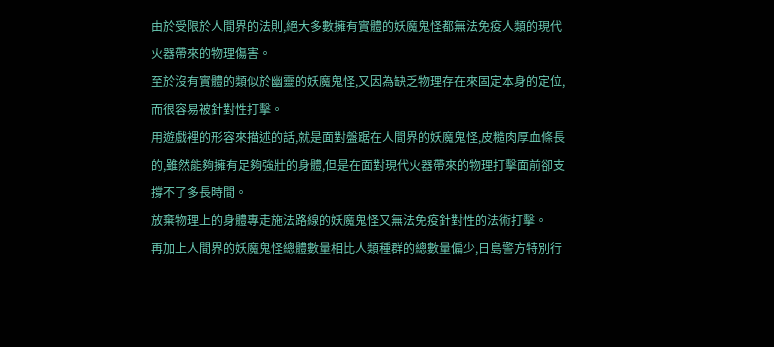由於受限於人間界的法則,絕大多數擁有實體的妖魔鬼怪都無法免疫人類的現代火器帶來的物理傷害。
至於沒有實體的類似於幽靈的妖魔鬼怪,又因為缺乏物理存在來固定本身的定位,而很容易被針對性打擊。
用遊戲裡的形容來描述的話,就是面對盤踞在人間界的妖魔鬼怪,皮糙肉厚血條長的,雖然能夠擁有足夠強壯的身體,但是在面對現代火器帶來的物理打擊面前卻支撐不了多長時間。
放棄物理上的身體專走施法路線的妖魔鬼怪又無法免疫針對性的法術打擊。
再加上人間界的妖魔鬼怪總體數量相比人類種群的總數量偏少,日島警方特別行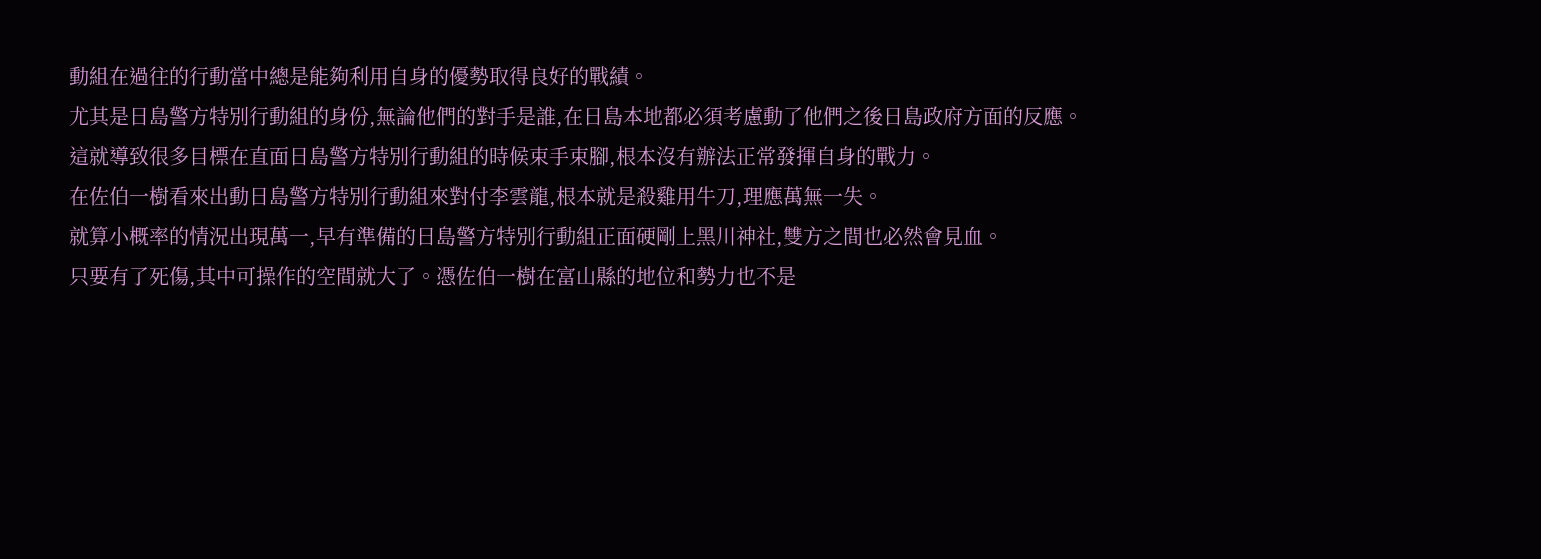動組在過往的行動當中總是能夠利用自身的優勢取得良好的戰績。
尤其是日島警方特別行動組的身份,無論他們的對手是誰,在日島本地都必須考慮動了他們之後日島政府方面的反應。
這就導致很多目標在直面日島警方特別行動組的時候束手束腳,根本沒有辦法正常發揮自身的戰力。
在佐伯一樹看來出動日島警方特別行動組來對付李雲龍,根本就是殺雞用牛刀,理應萬無一失。
就算小概率的情況出現萬一,早有準備的日島警方特別行動組正面硬剛上黑川神社,雙方之間也必然會見血。
只要有了死傷,其中可操作的空間就大了。憑佐伯一樹在富山縣的地位和勢力也不是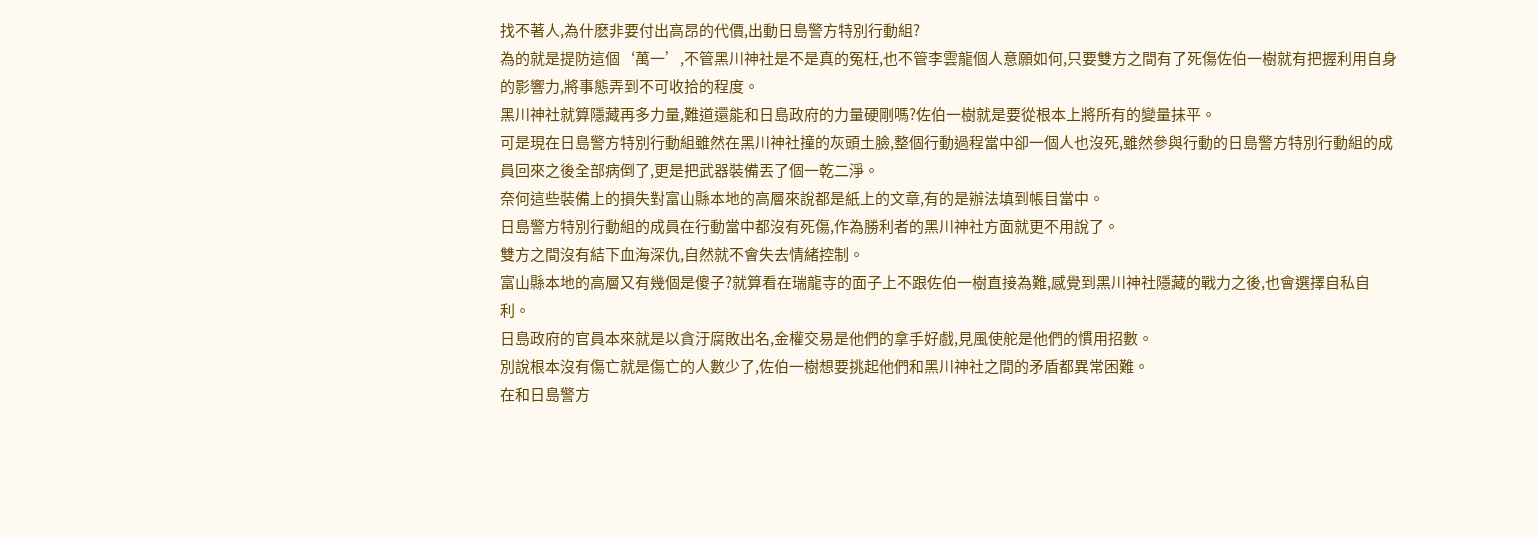找不著人,為什麽非要付出高昂的代價,出動日島警方特別行動組?
為的就是提防這個‘萬一’,不管黑川神社是不是真的冤枉,也不管李雲龍個人意願如何,只要雙方之間有了死傷佐伯一樹就有把握利用自身的影響力,將事態弄到不可收拾的程度。
黑川神社就算隱藏再多力量,難道還能和日島政府的力量硬剛嗎?佐伯一樹就是要從根本上將所有的變量抺平。
可是現在日島警方特別行動組雖然在黑川神社撞的灰頭土臉,整個行動過程當中卻一個人也沒死,雖然參與行動的日島警方特別行動組的成員回來之後全部病倒了,更是把武器裝備丟了個一乾二淨。
奈何這些裝備上的損失對富山縣本地的高層來說都是紙上的文章,有的是辦法填到帳目當中。
日島警方特別行動組的成員在行動當中都沒有死傷,作為勝利者的黑川神社方面就更不用說了。
雙方之間沒有結下血海深仇,自然就不會失去情緒控制。
富山縣本地的高層又有幾個是傻子?就算看在瑞龍寺的面子上不跟佐伯一樹直接為難,感覺到黑川神社隱藏的戰力之後,也會選擇自私自利。
日島政府的官員本來就是以貪汙腐敗出名,金權交易是他們的拿手好戲,見風使舵是他們的慣用招數。
別說根本沒有傷亡就是傷亡的人數少了,佐伯一樹想要挑起他們和黑川神社之間的矛盾都異常困難。
在和日島警方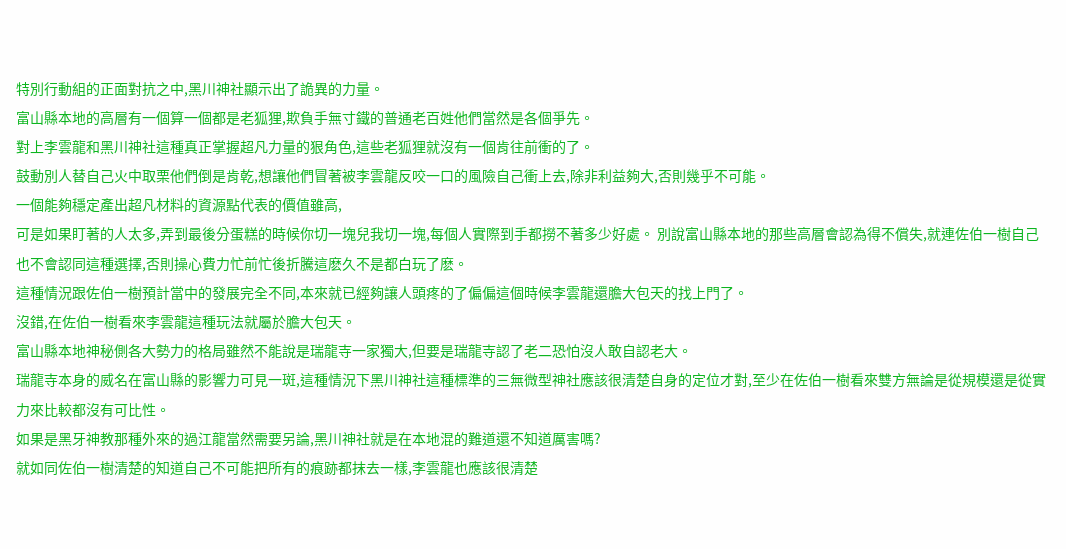特別行動組的正面對抗之中,黑川神社顯示出了詭異的力量。
富山縣本地的高層有一個算一個都是老狐狸,欺負手無寸鐵的普通老百姓他們當然是各個爭先。
對上李雲龍和黑川神社這種真正掌握超凡力量的狠角色,這些老狐狸就沒有一個肯往前衝的了。
鼓動別人替自己火中取栗他們倒是肯乾,想讓他們冒著被李雲龍反咬一口的風險自己衝上去,除非利益夠大,否則幾乎不可能。
一個能夠穩定產出超凡材料的資源點代表的價值雖高,
可是如果盯著的人太多,弄到最後分蛋糕的時候你切一塊兒我切一塊,每個人實際到手都撈不著多少好處。 別說富山縣本地的那些高層會認為得不償失,就連佐伯一樹自己也不會認同這種選擇,否則操心費力忙前忙後折騰這麽久不是都白玩了麽。
這種情況跟佐伯一樹預計當中的發展完全不同,本來就已經夠讓人頭疼的了偏偏這個時候李雲龍還膽大包天的找上門了。
沒錯,在佐伯一樹看來李雲龍這種玩法就屬於膽大包天。
富山縣本地神秘側各大勢力的格局雖然不能說是瑞龍寺一家獨大,但要是瑞龍寺認了老二恐怕沒人敢自認老大。
瑞龍寺本身的威名在富山縣的影響力可見一斑,這種情況下黑川神社這種標準的三無微型神社應該很清楚自身的定位才對,至少在佐伯一樹看來雙方無論是從規模還是從實力來比較都沒有可比性。
如果是黑牙神教那種外來的過江龍當然需要另論,黑川神社就是在本地混的難道還不知道厲害嗎?
就如同佐伯一樹清楚的知道自己不可能把所有的痕跡都抹去一樣,李雲龍也應該很清楚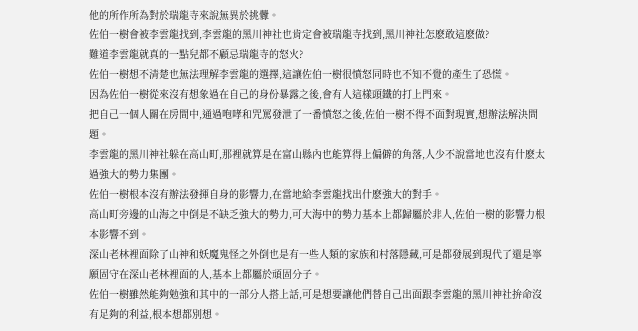他的所作所為對於瑞龍寺來說無異於挑釁。
佐伯一樹會被李雲龍找到,李雲龍的黑川神社也肯定會被瑞龍寺找到,黑川神社怎麽敢這麽做?
難道李雲龍就真的一點兒都不顧忌瑞龍寺的怒火?
佐伯一樹想不清楚也無法理解李雲龍的選擇,這讓佐伯一樹很憤怒同時也不知不覺的產生了恐慌。
因為佐伯一樹從來沒有想象過在自己的身份暴露之後,會有人這樣頭鐵的打上門來。
把自己一個人關在房間中,通過咆哮和咒罵發泄了一番憤怒之後,佐伯一樹不得不面對現實,想辦法解決問題。
李雲龍的黑川神社躲在高山町,那裡就算是在富山縣內也能算得上偏僻的角落,人少不說當地也沒有什麽太過強大的勢力集團。
佐伯一樹根本沒有辦法發揮自身的影響力,在當地給李雲龍找出什麽強大的對手。
高山町旁邊的山海之中倒是不缺乏強大的勢力,可大海中的勢力基本上都歸屬於非人,佐伯一樹的影響力根本影響不到。
深山老林裡面除了山神和妖魔鬼怪之外倒也是有一些人類的家族和村落隱藏,可是都發展到現代了還是寧願固守在深山老林裡面的人,基本上都屬於頑固分子。
佐伯一樹雖然能夠勉強和其中的一部分人搭上話,可是想要讓他們替自己出面跟李雲龍的黑川神社拚命沒有足夠的利益,根本想都別想。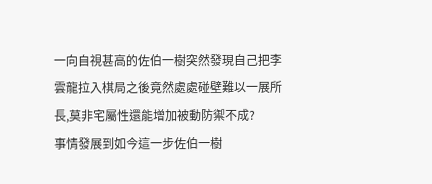一向自視甚高的佐伯一樹突然發現自己把李雲龍拉入棋局之後竟然處處碰壁難以一展所長,莫非宅屬性還能增加被動防禦不成?
事情發展到如今這一步佐伯一樹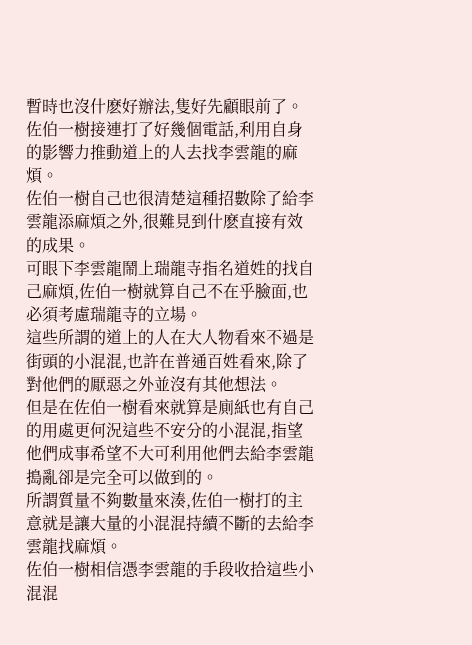暫時也沒什麽好辦法,隻好先顧眼前了。
佐伯一樹接連打了好幾個電話,利用自身的影響力推動道上的人去找李雲龍的麻煩。
佐伯一樹自己也很清楚這種招數除了給李雲龍添麻煩之外,很難見到什麽直接有效的成果。
可眼下李雲龍鬧上瑞龍寺指名道姓的找自己麻煩,佐伯一樹就算自己不在乎臉面,也必須考慮瑞龍寺的立場。
這些所謂的道上的人在大人物看來不過是街頭的小混混,也許在普通百姓看來,除了對他們的厭惡之外並沒有其他想法。
但是在佐伯一樹看來就算是廁紙也有自己的用處更何況這些不安分的小混混,指望他們成事希望不大可利用他們去給李雲龍搗亂卻是完全可以做到的。
所謂質量不夠數量來湊,佐伯一樹打的主意就是讓大量的小混混持續不斷的去給李雲龍找麻煩。
佐伯一樹相信憑李雲龍的手段收拾這些小混混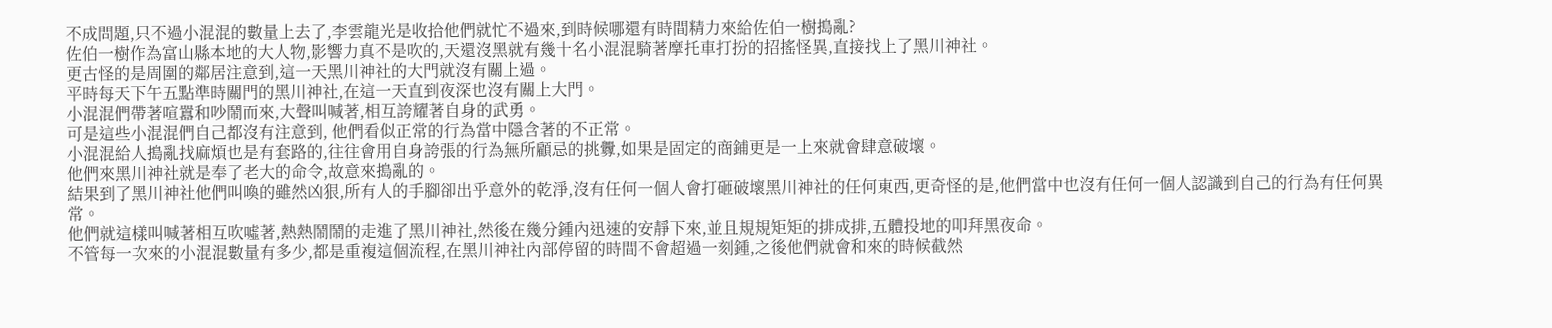不成問題,只不過小混混的數量上去了,李雲龍光是收拾他們就忙不過來,到時候哪還有時間精力來給佐伯一樹搗亂?
佐伯一樹作為富山縣本地的大人物,影響力真不是吹的,天還沒黑就有幾十名小混混騎著摩托車打扮的招搖怪異,直接找上了黑川神社。
更古怪的是周圍的鄰居注意到,這一天黑川神社的大門就沒有關上過。
平時每天下午五點準時關門的黑川神社,在這一天直到夜深也沒有關上大門。
小混混們帶著喧囂和吵鬧而來,大聲叫喊著,相互誇耀著自身的武勇。
可是這些小混混們自己都沒有注意到, 他們看似正常的行為當中隱含著的不正常。
小混混給人搗亂找麻煩也是有套路的,往往會用自身誇張的行為無所顧忌的挑釁,如果是固定的商鋪更是一上來就會肆意破壞。
他們來黑川神社就是奉了老大的命令,故意來搗亂的。
結果到了黑川神社他們叫喚的雖然凶狠,所有人的手腳卻出乎意外的乾淨,沒有任何一個人會打砸破壞黑川神社的任何東西,更奇怪的是,他們當中也沒有任何一個人認識到自己的行為有任何異常。
他們就這樣叫喊著相互吹噓著,熱熱鬧鬧的走進了黑川神社,然後在幾分鍾內迅速的安靜下來,並且規規矩矩的排成排,五體投地的叩拜黑夜命。
不管每一次來的小混混數量有多少,都是重複這個流程,在黑川神社內部停留的時間不會超過一刻鍾,之後他們就會和來的時候截然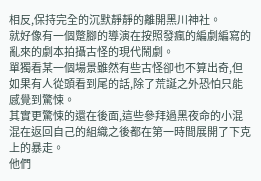相反,保持完全的沉默靜靜的離開黑川神社。
就好像有一個蹩腳的導演在按照發瘋的編劇編寫的亂來的劇本拍攝古怪的現代鬧劇。
單獨看某一個場景雖然有些古怪卻也不算出奇,但如果有人從頭看到尾的話,除了荒誕之外恐怕只能感覺到驚悚。
其實更驚悚的還在後面,這些參拜過黑夜命的小混混在返回自己的組織之後都在第一時間展開了下克上的暴走。
他們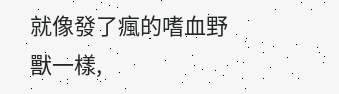就像發了瘋的嗜血野獸一樣,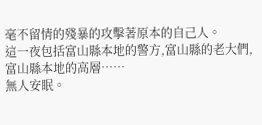毫不留情的殘暴的攻擊著原本的自己人。
這一夜包括富山縣本地的警方,富山縣的老大們,富山縣本地的高層……
無人安眠。